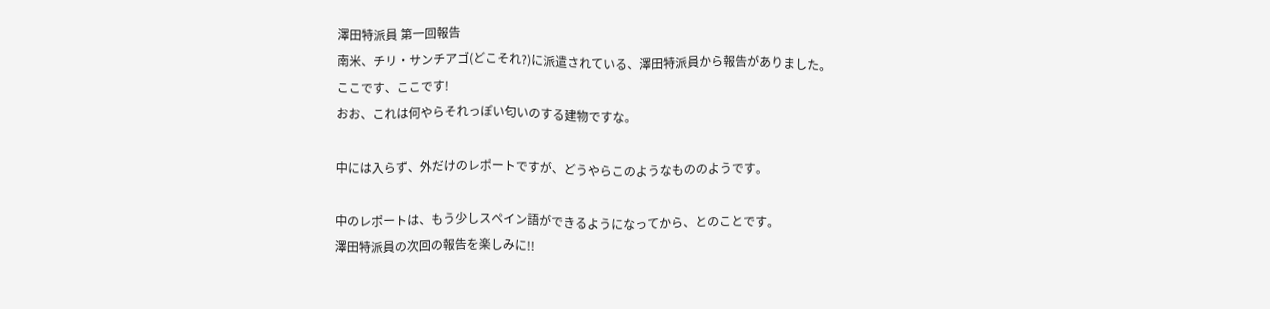澤田特派員 第一回報告
南米、チリ・サンチアゴ(どこそれ?)に派遣されている、澤田特派員から報告がありました。
ここです、ここです!
おお、これは何やらそれっぽい匂いのする建物ですな。

中には入らず、外だけのレポートですが、どうやらこのようなもののようです。

中のレポートは、もう少しスペイン語ができるようになってから、とのことです。
澤田特派員の次回の報告を楽しみに!!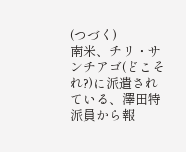(つづく)
南米、チリ・サンチアゴ(どこそれ?)に派遣されている、澤田特派員から報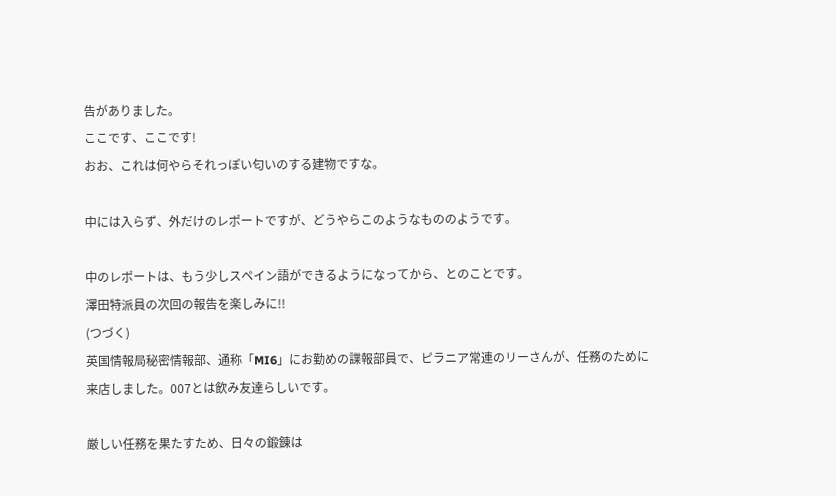告がありました。
ここです、ここです!
おお、これは何やらそれっぽい匂いのする建物ですな。

中には入らず、外だけのレポートですが、どうやらこのようなもののようです。

中のレポートは、もう少しスペイン語ができるようになってから、とのことです。
澤田特派員の次回の報告を楽しみに!!
(つづく)
英国情報局秘密情報部、通称「MI6」にお勤めの諜報部員で、ピラニア常連のリーさんが、任務のために来店しました。007とは飲み友達らしいです。

厳しい任務を果たすため、日々の鍛錬は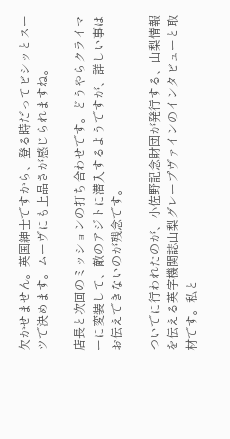欠かせません。英国紳士ですから、登る時だってビシッとスーツで決めます。ムーヴにも上品さが感じられますね。

店長と次回のミッションの打ち合わせです。どうやらクライマーに変装して、敵のアジトに潜入するようですが、詳しい事はお伝えできないのが残念です。

ついでに行われたのが、小佐野記念財団が発行する、山梨情報を伝える英字機関誌山梨グレープヴァインのインタビューと取材です。私と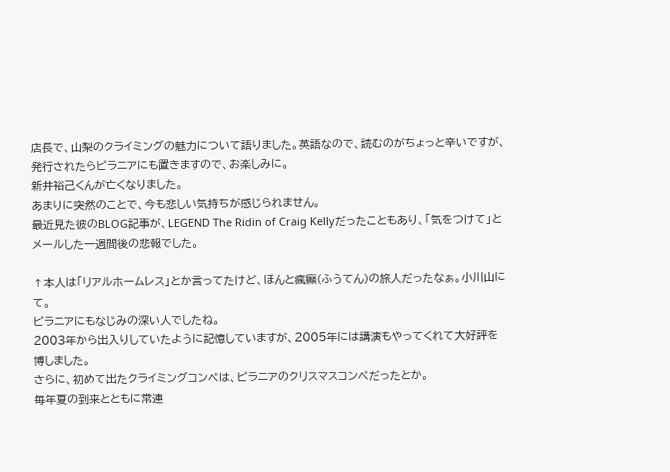店長で、山梨のクライミングの魅力について語りました。英語なので、読むのがちょっと辛いですが、発行されたらピラニアにも置きますので、お楽しみに。
新井裕己くんが亡くなりました。
あまりに突然のことで、今も悲しい気持ちが感じられません。
最近見た彼のBLOG記事が、LEGEND The Ridin of Craig Kellyだったこともあり、「気をつけて」とメールした一週間後の悲報でした。

↑本人は「リアルホームレス」とか言ってたけど、ほんと瘋癲(ふうてん)の旅人だったなぁ。小川山にて。
ピラニアにもなじみの深い人でしたね。
2003年から出入りしていたように記憶していますが、2005年には講演もやってくれて大好評を博しました。
さらに、初めて出たクライミングコンペは、ピラニアのクリスマスコンペだったとか。
毎年夏の到来とともに常連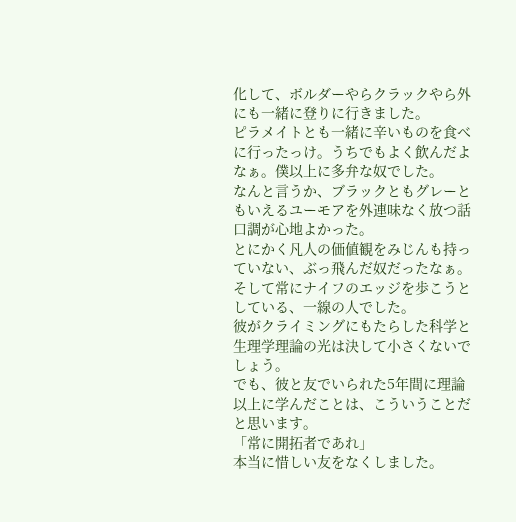化して、ボルダーやらクラックやら外にも一緒に登りに行きました。
ピラメイトとも一緒に辛いものを食べに行ったっけ。うちでもよく飲んだよなぁ。僕以上に多弁な奴でした。
なんと言うか、ブラックともグレーともいえるユーモアを外連味なく放つ話口調が心地よかった。
とにかく凡人の価値観をみじんも持っていない、ぶっ飛んだ奴だったなぁ。
そして常にナイフのエッジを歩こうとしている、一線の人でした。
彼がクライミングにもたらした科学と生理学理論の光は決して小さくないでしょう。
でも、彼と友でいられた5年間に理論以上に学んだことは、こういうことだと思います。
「常に開拓者であれ」
本当に惜しい友をなくしました。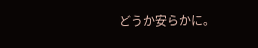どうか安らかに。